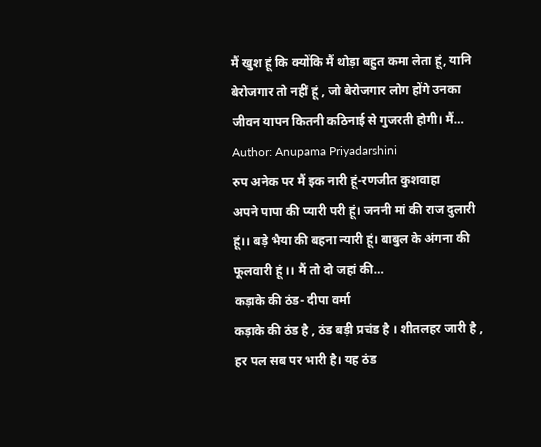मैं खुश हूं कि क्योंकि मैं थोड़ा बहुत कमा लेता हूं, यानि बेरोजगार तो नहीं हूं , जो बेरोजगार लोग होंगे उनका जीवन यापन कितनी कठिनाई से गुजरती होगी। मैं…
Author: Anupama Priyadarshini
रुप अनेक पर मैं इक नारी हूं-रणजीत कुशवाहा
अपने पापा की प्यारी परी हूं। जननी मां की राज दुलारी हूं।। बड़े भैया की बहना न्यारी हूं। बाबुल के अंगना की फूलवारी हूं ।। मैं तो दो जहां की…
कड़ाके की ठंड- दीपा वर्मा
कड़ाके की ठंड है , ठंड बड़ी प्रचंड है । शीतलहर जारी है , हर पल सब पर भारी है। यह ठंड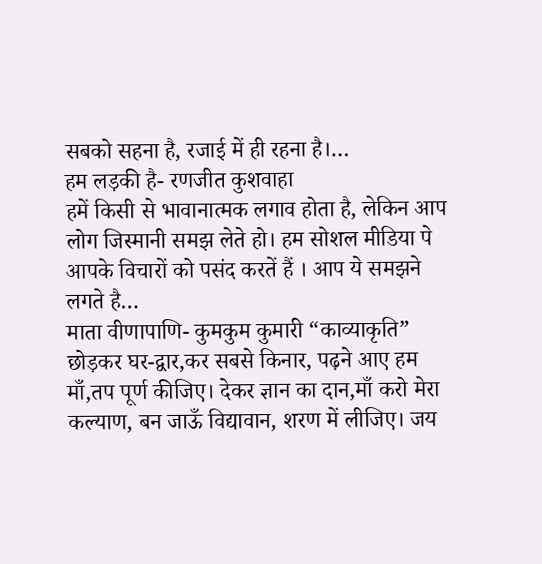सबको सहना है, रजाई में ही रहना है।…
हम लड़की है- रणजीत कुशवाहा
हमें किसी से भावानात्मक लगाव होता है, लेकिन आप लोग जिस्मानी समझ लेते हो। हम सोशल मीडिया पे आपके विचारों को पसंद करतें हैं । आप ये समझने लगते है…
माता वीणापाणि- कुमकुम कुमारी “काव्याकृति”
छोड़कर घर-द्वार,कर सबसे किनार, पढ़ने आए हम माँ,तप पूर्ण कीजिए। देकर ज्ञान का दान,माँ करो मेरा कल्याण, बन जाऊँ विद्यावान, शरण में लीजिए। जय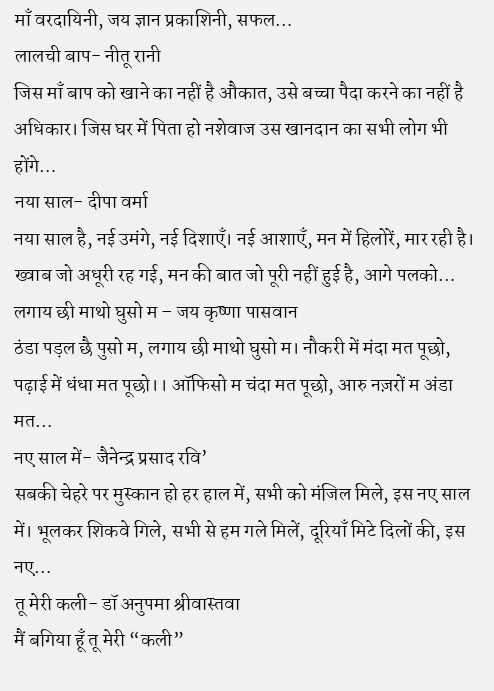माँ वरदायिनी, जय ज्ञान प्रकाशिनी, सफल…
लालची बाप- नीतू रानी
जिस माँ बाप को खाने का नहीं है औकात, उसे बच्चा पैदा करने का नहीं है अधिकार। जिस घर में पिता हो नशेवाज उस खानदान का सभी लोग भी होंगे…
नया साल- दीपा वर्मा
नया साल है, नई उमंगे, नई दिशाएँ। नई आशाएँ, मन में हिलोरें, मार रही है। ख्वाब जो अधूरी रह गई, मन की बात जो पूरी नहीं हुई है, आगे पलको…
लगाय छी माथो घुसो म – जय कृष्णा पासवान
ठंडा पड़ल छै पुसो म, लगाय छी माथो घुसो म। नौकरी में मंदा मत पूछो, पढ़ाई में धंधा मत पूछो।। ऑफिसो म चंदा मत पूछो, आरु नज़रों म अंडा मत…
नए साल में- जैनेन्द्र प्रसाद रवि’
सबकी चेहरे पर मुस्कान हो हर हाल में, सभी को मंजिल मिले, इस नए साल में। भूलकर शिकवे गिले, सभी से हम गले मिलें, दूरियाँ मिटे दिलों की, इस नए…
तू मेरी कली- डॉ अनुपमा श्रीवास्तवा
मैं बगिया हूँ तू मेरी “कली”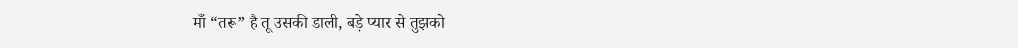माँ “तरू” है तू उसकी डाली, बड़े प्यार से तुझको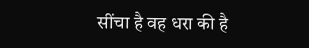सींचा है वह धरा की है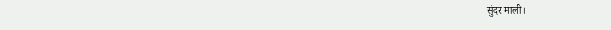सुंदर माली।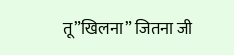तू”खिलना” जितना जी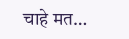चाहे मत…